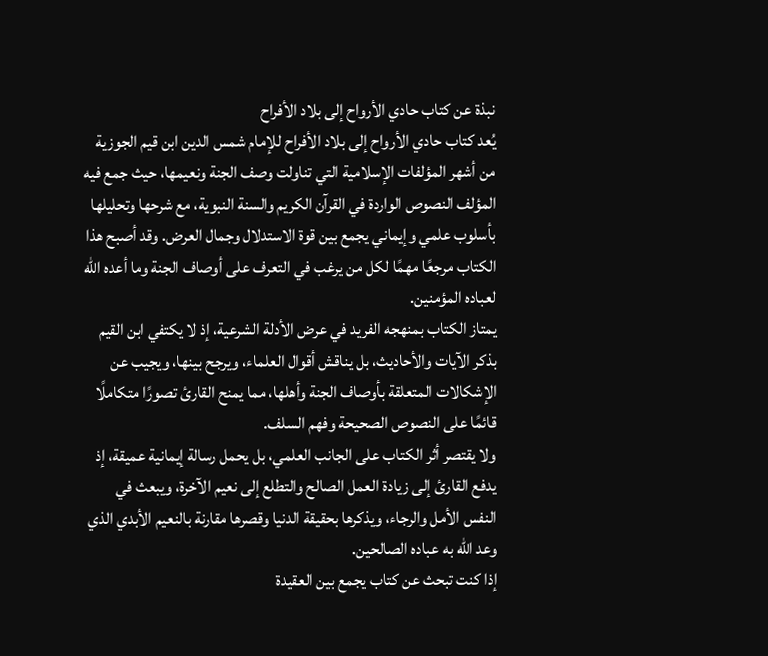نبذة عن كتاب حادي الأرواح إلى بلاد الأفراح
يُعد كتاب حادي الأرواح إلى بلاد الأفراح للإمام شمس الدين ابن قيم الجوزية من أشهر المؤلفات الإسلامية التي تناولت وصف الجنة ونعيمها، حيث جمع فيه المؤلف النصوص الواردة في القرآن الكريم والسنة النبوية، مع شرحها وتحليلها بأسلوب علمي وإيماني يجمع بين قوة الاستدلال وجمال العرض. وقد أصبح هذا الكتاب مرجعًا مهمًا لكل من يرغب في التعرف على أوصاف الجنة وما أعده الله لعباده المؤمنين.
يمتاز الكتاب بمنهجه الفريد في عرض الأدلة الشرعية، إذ لا يكتفي ابن القيم بذكر الآيات والأحاديث، بل يناقش أقوال العلماء، ويرجح بينها، ويجيب عن الإشكالات المتعلقة بأوصاف الجنة وأهلها، مما يمنح القارئ تصورًا متكاملًا قائمًا على النصوص الصحيحة وفهم السلف.
ولا يقتصر أثر الكتاب على الجانب العلمي، بل يحمل رسالة إيمانية عميقة، إذ يدفع القارئ إلى زيادة العمل الصالح والتطلع إلى نعيم الآخرة، ويبعث في النفس الأمل والرجاء، ويذكرها بحقيقة الدنيا وقصرها مقارنة بالنعيم الأبدي الذي وعد الله به عباده الصالحين.
إذا كنت تبحث عن كتاب يجمع بين العقيدة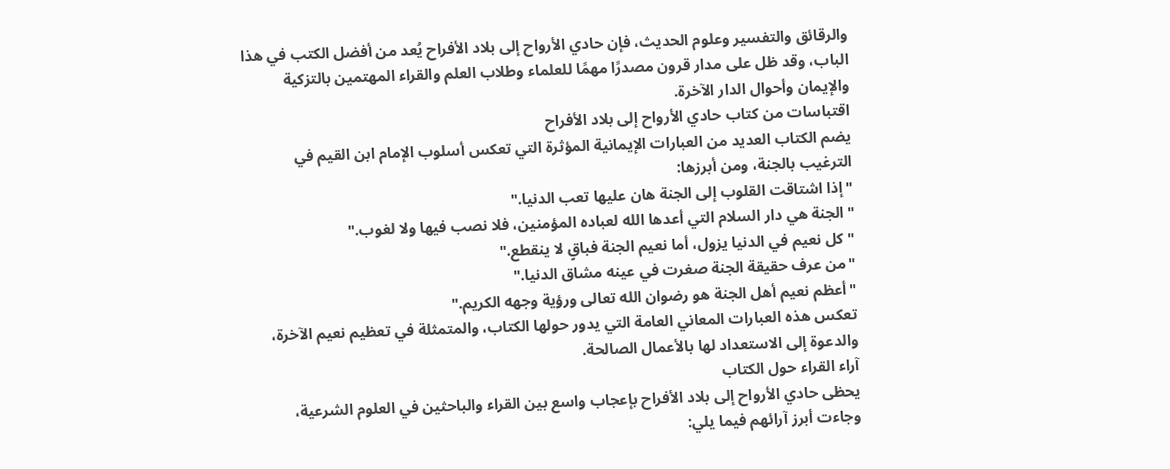والرقائق والتفسير وعلوم الحديث، فإن حادي الأرواح إلى بلاد الأفراح يُعد من أفضل الكتب في هذا الباب، وقد ظل على مدار قرون مصدرًا مهمًا للعلماء وطلاب العلم والقراء المهتمين بالتزكية والإيمان وأحوال الدار الآخرة.
اقتباسات من كتاب حادي الأرواح إلى بلاد الأفراح
يضم الكتاب العديد من العبارات الإيمانية المؤثرة التي تعكس أسلوب الإمام ابن القيم في الترغيب بالجنة، ومن أبرزها:
"إذا اشتاقت القلوب إلى الجنة هان عليها تعب الدنيا."
"الجنة هي دار السلام التي أعدها الله لعباده المؤمنين، فلا نصب فيها ولا لغوب."
"كل نعيم في الدنيا يزول، أما نعيم الجنة فباقٍ لا ينقطع."
"من عرف حقيقة الجنة صغرت في عينه مشاق الدنيا."
"أعظم نعيم أهل الجنة هو رضوان الله تعالى ورؤية وجهه الكريم."
تعكس هذه العبارات المعاني العامة التي يدور حولها الكتاب، والمتمثلة في تعظيم نعيم الآخرة، والدعوة إلى الاستعداد لها بالأعمال الصالحة.
آراء القراء حول الكتاب
يحظى حادي الأرواح إلى بلاد الأفراح بإعجاب واسع بين القراء والباحثين في العلوم الشرعية، وجاءت أبرز آرائهم فيما يلي: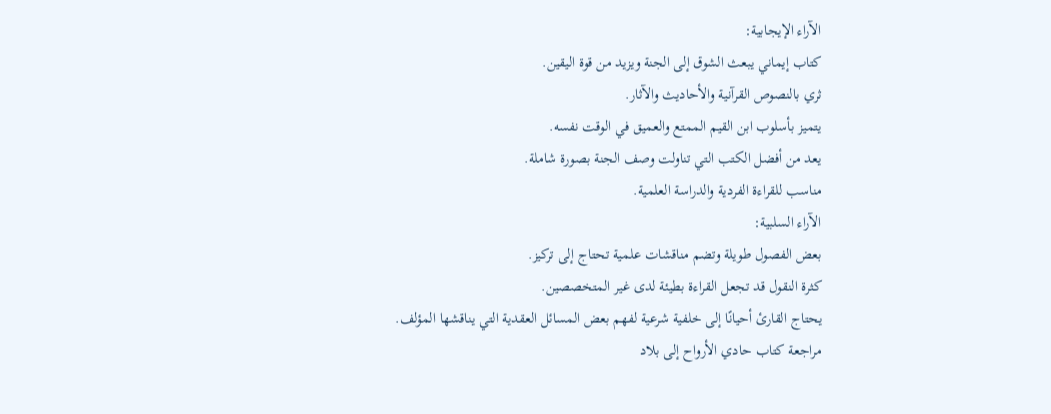الآراء الإيجابية:
كتاب إيماني يبعث الشوق إلى الجنة ويزيد من قوة اليقين.
ثري بالنصوص القرآنية والأحاديث والآثار.
يتميز بأسلوب ابن القيم الممتع والعميق في الوقت نفسه.
يعد من أفضل الكتب التي تناولت وصف الجنة بصورة شاملة.
مناسب للقراءة الفردية والدراسة العلمية.
الآراء السلبية:
بعض الفصول طويلة وتضم مناقشات علمية تحتاج إلى تركيز.
كثرة النقول قد تجعل القراءة بطيئة لدى غير المتخصصين.
يحتاج القارئ أحيانًا إلى خلفية شرعية لفهم بعض المسائل العقدية التي يناقشها المؤلف.
مراجعة كتاب حادي الأرواح إلى بلاد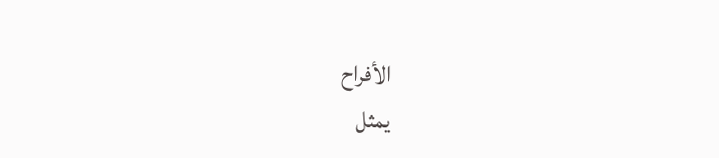الأفراح
يمثل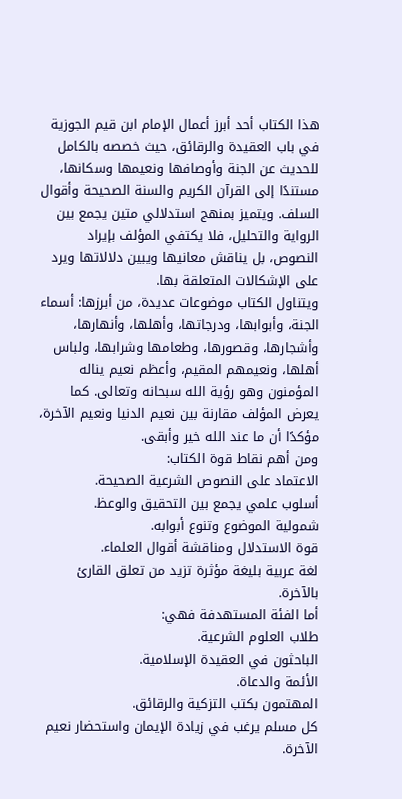هذا الكتاب أحد أبرز أعمال الإمام ابن قيم الجوزية في باب العقيدة والرقائق، حيث خصصه بالكامل للحديث عن الجنة وأوصافها ونعيمها وسكانها، مستندًا إلى القرآن الكريم والسنة الصحيحة وأقوال السلف. ويتميز بمنهج استدلالي متين يجمع بين الرواية والتحليل، فلا يكتفي المؤلف بإيراد النصوص، بل يناقش معانيها ويبين دلالاتها ويرد على الإشكالات المتعلقة بها.
ويتناول الكتاب موضوعات عديدة، من أبرزها: أسماء الجنة، وأبوابها، ودرجاتها، وأهلها، وأنهارها، وأشجارها، وقصورها، وطعامها وشرابها، ولباس أهلها، ونعيمهم المقيم، وأعظم نعيم يناله المؤمنون وهو رؤية الله سبحانه وتعالى. كما يعرض المؤلف مقارنة بين نعيم الدنيا ونعيم الآخرة، مؤكدًا أن ما عند الله خير وأبقى.
ومن أهم نقاط قوة الكتاب:
الاعتماد على النصوص الشرعية الصحيحة.
أسلوب علمي يجمع بين التحقيق والوعظ.
شمولية الموضوع وتنوع أبوابه.
قوة الاستدلال ومناقشة أقوال العلماء.
لغة عربية بليغة مؤثرة تزيد من تعلق القارئ بالآخرة.
أما الفئة المستهدفة فهي:
طلاب العلوم الشرعية.
الباحثون في العقيدة الإسلامية.
الأئمة والدعاة.
المهتمون بكتب التزكية والرقائق.
كل مسلم يرغب في زيادة الإيمان واستحضار نعيم الآخرة.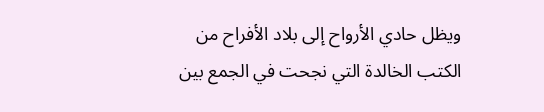ويظل حادي الأرواح إلى بلاد الأفراح من الكتب الخالدة التي نجحت في الجمع بين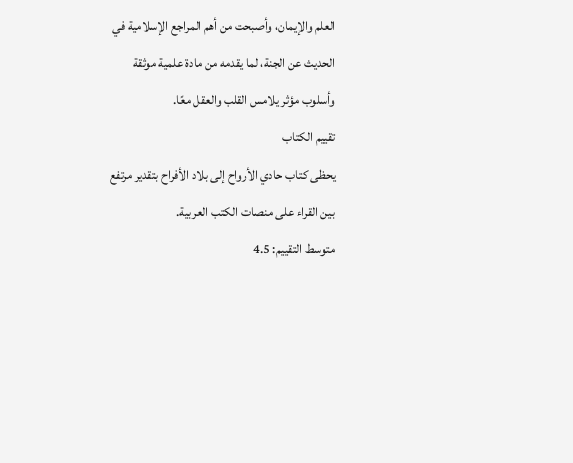العلم والإيمان، وأصبحت من أهم المراجع الإسلامية في الحديث عن الجنة، لما يقدمه من مادة علمية موثقة وأسلوب مؤثر يلامس القلب والعقل معًا.
تقييم الكتاب
يحظى كتاب حادي الأرواح إلى بلاد الأفراح بتقدير مرتفع بين القراء على منصات الكتب العربية.
متوسط التقييم: 4.5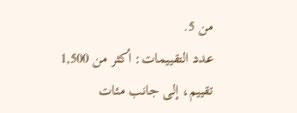من 5.
عدد التقييمات: أكثر من 1,500 تقييم، إلى جانب مئات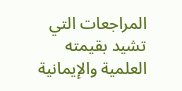المراجعات التي تشيد بقيمته العلمية والإيمانية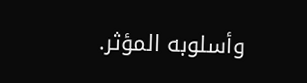وأسلوبه المؤثر.